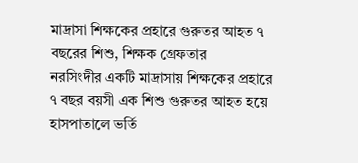মাদ্রাসা শিক্ষকের প্রহারে গুরুতর আহত ৭ বছরের শিশু, শিক্ষক গ্রেফতার
নরসিংদীর একটি মাদ্রাসায় শিক্ষকের প্রহারে ৭ বছর বয়সী এক শিশু গুরুতর আহত হয়ে হাসপাতালে ভর্তি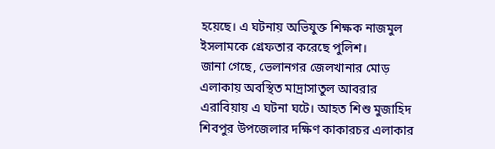হয়েছে। এ ঘটনায় অভিযুক্ত শিক্ষক নাজমুল ইসলামকে গ্রেফতার করেছে পুলিশ।
জানা গেছে, ভেলানগর জেলখানার মোড় এলাকায় অবস্থিত মাদ্রাসাতুল আবরার এরাবিয়ায় এ ঘটনা ঘটে। আহত শিশু মুজাহিদ শিবপুর উপজেলার দক্ষিণ কাকারচর এলাকার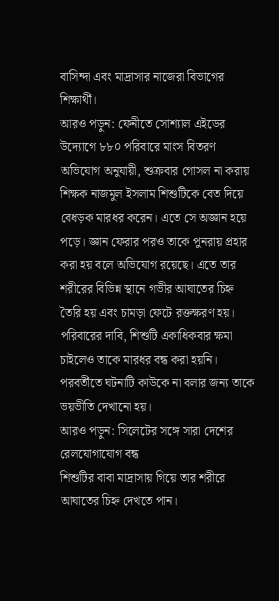বাসিন্দা এবং মাদ্রাসার নাজেরা বিভাগের শিক্ষার্থী।
আরও পড়ুন: ফেনীতে সোশ্যাল এইডের উদ্যোগে ৮৮০ পরিবারে মাংস বিতরণ
অভিযোগ অনুযায়ী, শুক্রবার গোসল না করায় শিক্ষক নাজমুল ইসলাম শিশুটিকে বেত দিয়ে বেধড়ক মারধর করেন। এতে সে অজ্ঞান হয়ে পড়ে। জ্ঞান ফেরার পরও তাকে পুনরায় প্রহার করা হয় বলে অভিযোগ রয়েছে। এতে তার শরীরের বিভিন্ন স্থানে গভীর আঘাতের চিহ্ন তৈরি হয় এবং চামড়া ফেটে রক্তক্ষরণ হয়।
পরিবারের দাবি, শিশুটি একাধিকবার ক্ষমা চাইলেও তাকে মারধর বন্ধ করা হয়নি। পরবর্তীতে ঘটনাটি কাউকে না বলার জন্য তাকে ভয়ভীতি দেখানো হয়।
আরও পড়ুন: সিলেটের সঙ্গে সারা দেশের রেলযোগাযোগ বন্ধ
শিশুটির বাবা মাদ্রাসায় গিয়ে তার শরীরে আঘাতের চিহ্ন দেখতে পান।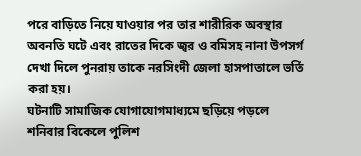পরে বাড়িতে নিয়ে যাওয়ার পর তার শারীরিক অবস্থার অবনতি ঘটে এবং রাতের দিকে জ্বর ও বমিসহ নানা উপসর্গ দেখা দিলে পুনরায় তাকে নরসিংদী জেলা হাসপাতালে ভর্তি করা হয়।
ঘটনাটি সামাজিক যোগাযোগমাধ্যমে ছড়িয়ে পড়লে শনিবার বিকেলে পুলিশ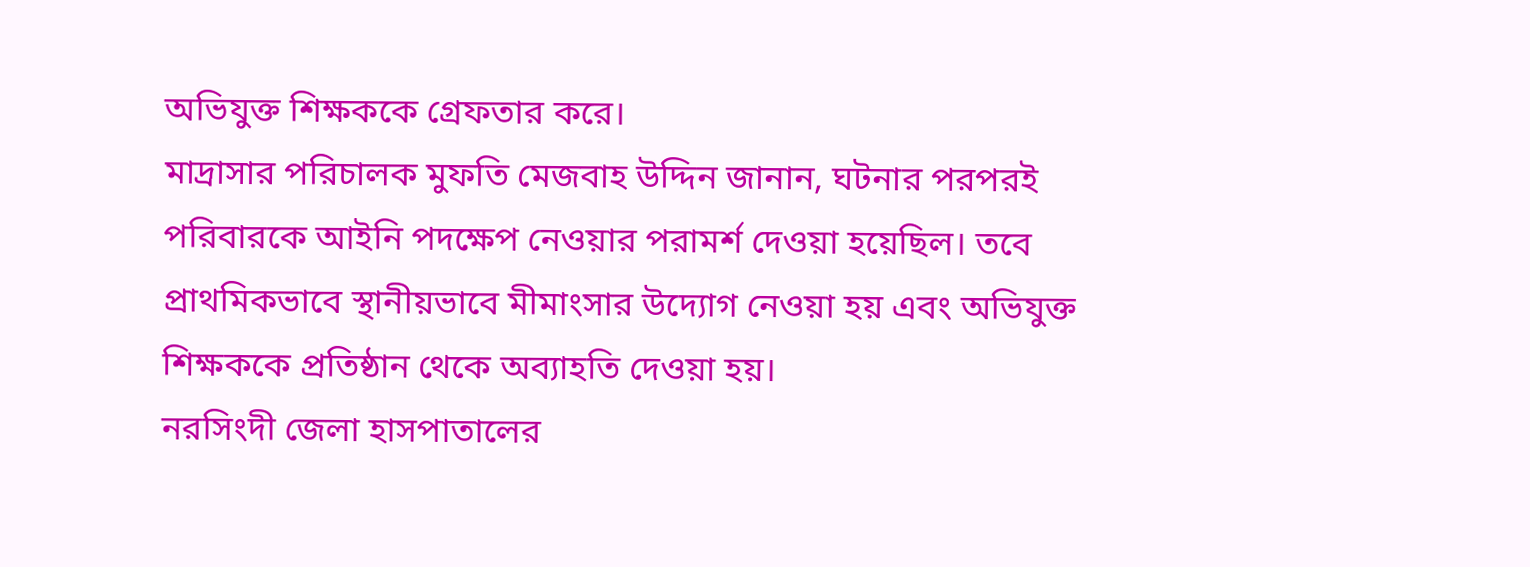অভিযুক্ত শিক্ষককে গ্রেফতার করে।
মাদ্রাসার পরিচালক মুফতি মেজবাহ উদ্দিন জানান, ঘটনার পরপরই পরিবারকে আইনি পদক্ষেপ নেওয়ার পরামর্শ দেওয়া হয়েছিল। তবে প্রাথমিকভাবে স্থানীয়ভাবে মীমাংসার উদ্যোগ নেওয়া হয় এবং অভিযুক্ত শিক্ষককে প্রতিষ্ঠান থেকে অব্যাহতি দেওয়া হয়।
নরসিংদী জেলা হাসপাতালের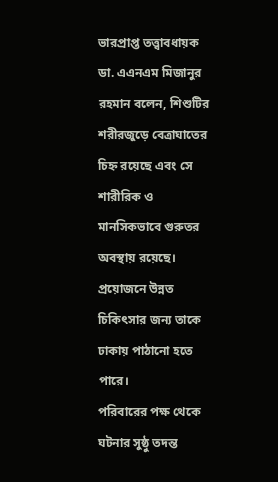ভারপ্রাপ্ত তত্ত্বাবধায়ক ডা. এএনএম মিজানুর রহমান বলেন, শিশুটির শরীরজুড়ে বেত্রাঘাতের চিহ্ন রয়েছে এবং সে শারীরিক ও মানসিকভাবে গুরুতর অবস্থায় রয়েছে। প্রয়োজনে উন্নত চিকিৎসার জন্য তাকে ঢাকায় পাঠানো হতে পারে।
পরিবারের পক্ষ থেকে ঘটনার সুষ্ঠু তদন্ত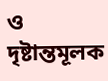ও দৃষ্টান্তমূলক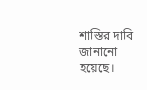শাস্তির দাবি জানানো হয়েছে।